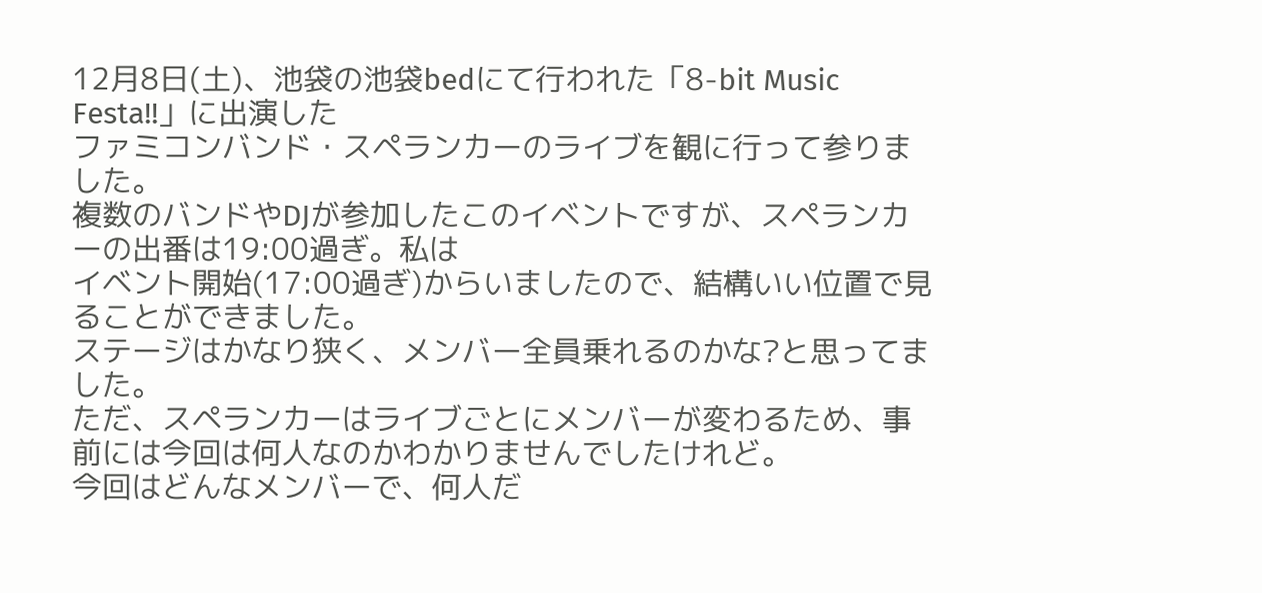12月8日(土)、池袋の池袋bedにて行われた「8-bit Music Festa!!」に出演した
ファミコンバンド・スペランカーのライブを観に行って参りました。
複数のバンドやDJが参加したこのイベントですが、スペランカーの出番は19:00過ぎ。私は
イベント開始(17:00過ぎ)からいましたので、結構いい位置で見ることができました。
ステージはかなり狭く、メンバー全員乗れるのかな?と思ってました。
ただ、スペランカーはライブごとにメンバーが変わるため、事前には今回は何人なのかわかりませんでしたけれど。
今回はどんなメンバーで、何人だ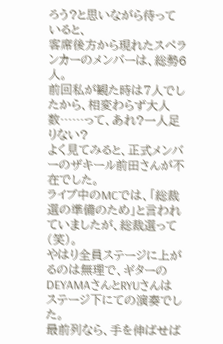ろう?と思いながら待っていると、
客席後方から現れたスペランカーのメンバーは、総勢6人。
前回私が観た時は7人でしたから、相変わらず大人数……って、あれ?一人足りない?
よく見てみると、正式メンバーのザキール前田さんが不在でした。
ライブ中のMCでは、「総裁選の準備のため」と言われていましたが、総裁選って(笑)。
やはり全員ステージに上がるのは無理で、ギターのDEYAMAさんとRYUさんは
ステージ下にての演奏でした。
最前列なら、手を伸ばせば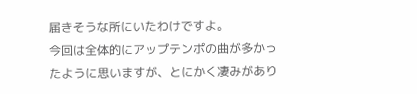届きそうな所にいたわけですよ。
今回は全体的にアップテンポの曲が多かったように思いますが、とにかく凄みがあり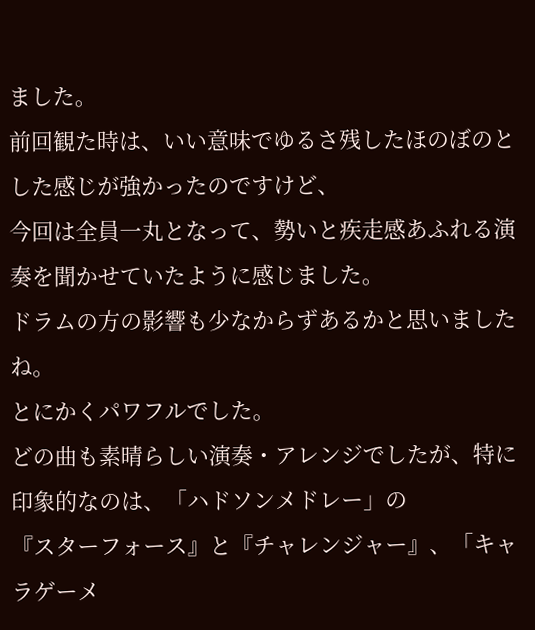ました。
前回観た時は、いい意味でゆるさ残したほのぼのとした感じが強かったのですけど、
今回は全員一丸となって、勢いと疾走感あふれる演奏を聞かせていたように感じました。
ドラムの方の影響も少なからずあるかと思いましたね。
とにかくパワフルでした。
どの曲も素晴らしい演奏・アレンジでしたが、特に印象的なのは、「ハドソンメドレー」の
『スターフォース』と『チャレンジャー』、「キャラゲーメ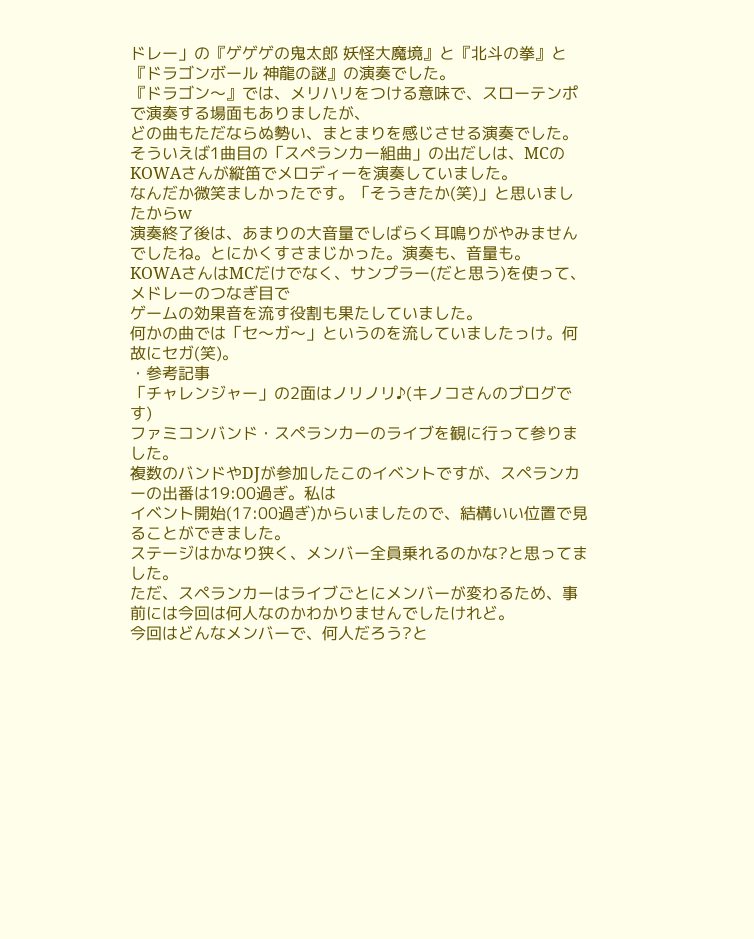ドレー」の『ゲゲゲの鬼太郎 妖怪大魔境』と『北斗の拳』と『ドラゴンボール 神龍の謎』の演奏でした。
『ドラゴン〜』では、メリハリをつける意味で、スローテンポで演奏する場面もありましたが、
どの曲もただならぬ勢い、まとまりを感じさせる演奏でした。
そういえば1曲目の「スペランカー組曲」の出だしは、MCのKOWAさんが縦笛でメロディーを演奏していました。
なんだか微笑ましかったです。「そうきたか(笑)」と思いましたからw
演奏終了後は、あまりの大音量でしばらく耳鳴りがやみませんでしたね。とにかくすさまじかった。演奏も、音量も。
KOWAさんはMCだけでなく、サンプラー(だと思う)を使って、メドレーのつなぎ目で
ゲームの効果音を流す役割も果たしていました。
何かの曲では「セ〜ガ〜」というのを流していましたっけ。何故にセガ(笑)。
・参考記事
「チャレンジャー」の2面はノリノリ♪(キノコさんのブログです)
ファミコンバンド・スペランカーのライブを観に行って参りました。
複数のバンドやDJが参加したこのイベントですが、スペランカーの出番は19:00過ぎ。私は
イベント開始(17:00過ぎ)からいましたので、結構いい位置で見ることができました。
ステージはかなり狭く、メンバー全員乗れるのかな?と思ってました。
ただ、スペランカーはライブごとにメンバーが変わるため、事前には今回は何人なのかわかりませんでしたけれど。
今回はどんなメンバーで、何人だろう?と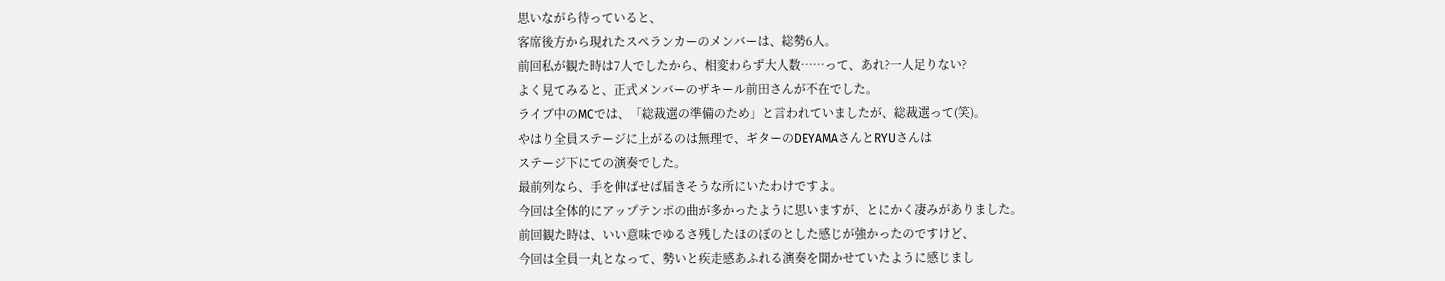思いながら待っていると、
客席後方から現れたスペランカーのメンバーは、総勢6人。
前回私が観た時は7人でしたから、相変わらず大人数……って、あれ?一人足りない?
よく見てみると、正式メンバーのザキール前田さんが不在でした。
ライブ中のMCでは、「総裁選の準備のため」と言われていましたが、総裁選って(笑)。
やはり全員ステージに上がるのは無理で、ギターのDEYAMAさんとRYUさんは
ステージ下にての演奏でした。
最前列なら、手を伸ばせば届きそうな所にいたわけですよ。
今回は全体的にアップテンポの曲が多かったように思いますが、とにかく凄みがありました。
前回観た時は、いい意味でゆるさ残したほのぼのとした感じが強かったのですけど、
今回は全員一丸となって、勢いと疾走感あふれる演奏を聞かせていたように感じまし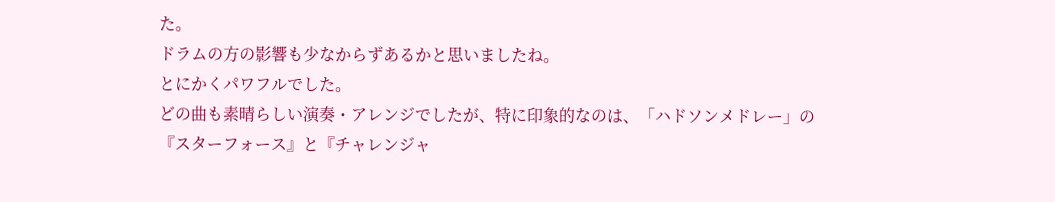た。
ドラムの方の影響も少なからずあるかと思いましたね。
とにかくパワフルでした。
どの曲も素晴らしい演奏・アレンジでしたが、特に印象的なのは、「ハドソンメドレー」の
『スターフォース』と『チャレンジャ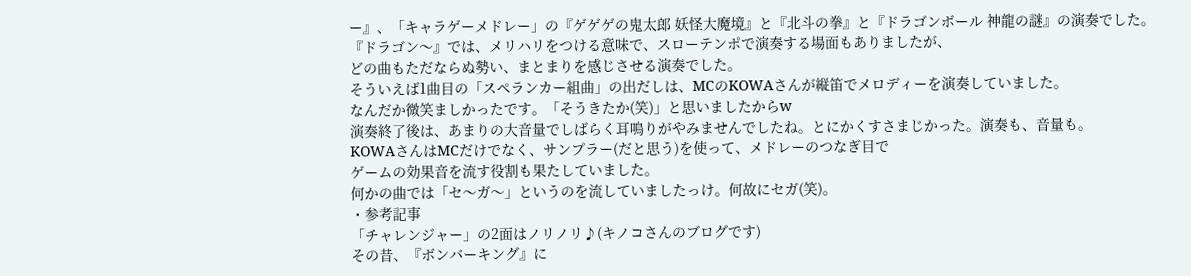ー』、「キャラゲーメドレー」の『ゲゲゲの鬼太郎 妖怪大魔境』と『北斗の拳』と『ドラゴンボール 神龍の謎』の演奏でした。
『ドラゴン〜』では、メリハリをつける意味で、スローテンポで演奏する場面もありましたが、
どの曲もただならぬ勢い、まとまりを感じさせる演奏でした。
そういえば1曲目の「スペランカー組曲」の出だしは、MCのKOWAさんが縦笛でメロディーを演奏していました。
なんだか微笑ましかったです。「そうきたか(笑)」と思いましたからw
演奏終了後は、あまりの大音量でしばらく耳鳴りがやみませんでしたね。とにかくすさまじかった。演奏も、音量も。
KOWAさんはMCだけでなく、サンプラー(だと思う)を使って、メドレーのつなぎ目で
ゲームの効果音を流す役割も果たしていました。
何かの曲では「セ〜ガ〜」というのを流していましたっけ。何故にセガ(笑)。
・参考記事
「チャレンジャー」の2面はノリノリ♪(キノコさんのブログです)
その昔、『ボンバーキング』に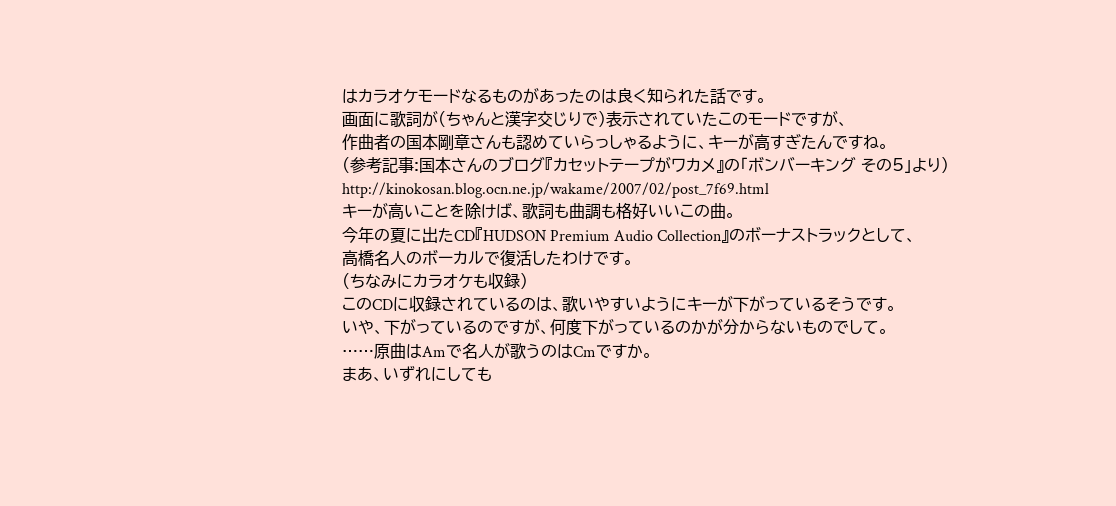はカラオケモードなるものがあったのは良く知られた話です。
画面に歌詞が(ちゃんと漢字交じりで)表示されていたこのモードですが、
作曲者の国本剛章さんも認めていらっしゃるように、キーが高すぎたんですね。
(参考記事:国本さんのブログ『カセットテープがワカメ』の「ボンバーキング その5」より)
http://kinokosan.blog.ocn.ne.jp/wakame/2007/02/post_7f69.html
キーが高いことを除けば、歌詞も曲調も格好いいこの曲。
今年の夏に出たCD『HUDSON Premium Audio Collection』のボーナストラックとして、
高橋名人のボーカルで復活したわけです。
(ちなみにカラオケも収録)
このCDに収録されているのは、歌いやすいようにキーが下がっているそうです。
いや、下がっているのですが、何度下がっているのかが分からないものでして。
……原曲はAmで名人が歌うのはCmですか。
まあ、いずれにしても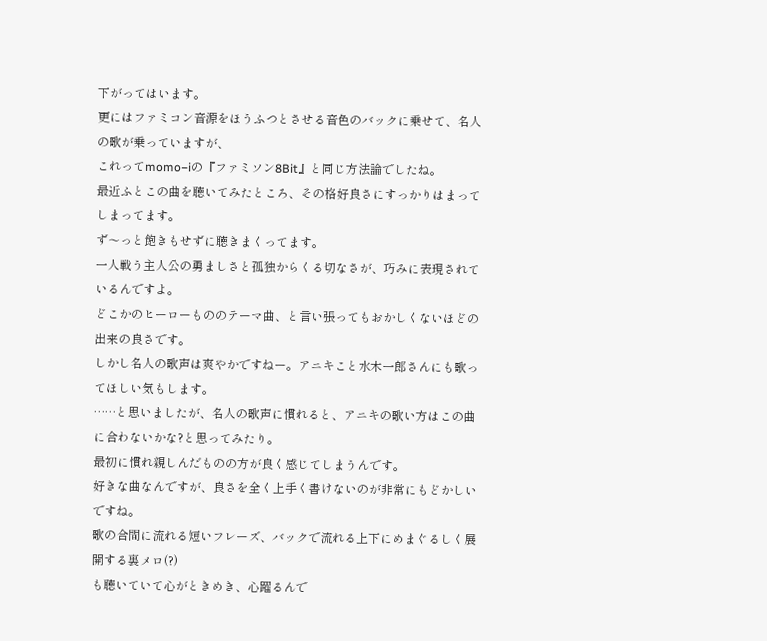下がってはいます。
更にはファミコン音源をほうふつとさせる音色のバックに乗せて、名人の歌が乗っていますが、
これってmomo−iの『ファミソン8Bit』と同じ方法論でしたね。
最近ふとこの曲を聴いてみたところ、その格好良さにすっかりはまってしまってます。
ず〜っと飽きもせずに聴きまくってます。
一人戦う主人公の勇ましさと孤独からくる切なさが、巧みに表現されているんですよ。
どこかのヒーローもののテーマ曲、と言い張ってもおかしくないほどの出来の良さです。
しかし名人の歌声は爽やかですねー。アニキこと水木一郎さんにも歌ってほしい気もします。
……と思いましたが、名人の歌声に慣れると、アニキの歌い方はこの曲に合わないかな?と思ってみたり。
最初に慣れ親しんだものの方が良く感じてしまうんです。
好きな曲なんですが、良さを全く上手く書けないのが非常にもどかしいですね。
歌の合間に流れる短いフレーズ、バックで流れる上下にめまぐるしく展開する裏メロ(?)
も聴いていて心がときめき、心躍るんで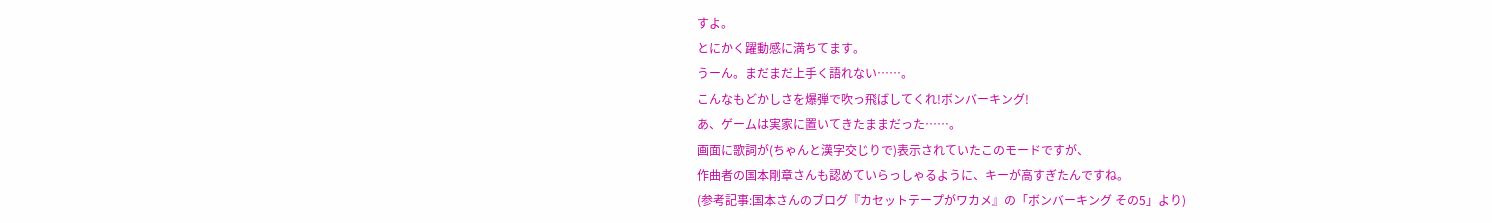すよ。
とにかく躍動感に満ちてます。
うーん。まだまだ上手く語れない……。
こんなもどかしさを爆弾で吹っ飛ばしてくれ!ボンバーキング!
あ、ゲームは実家に置いてきたままだった……。
画面に歌詞が(ちゃんと漢字交じりで)表示されていたこのモードですが、
作曲者の国本剛章さんも認めていらっしゃるように、キーが高すぎたんですね。
(参考記事:国本さんのブログ『カセットテープがワカメ』の「ボンバーキング その5」より)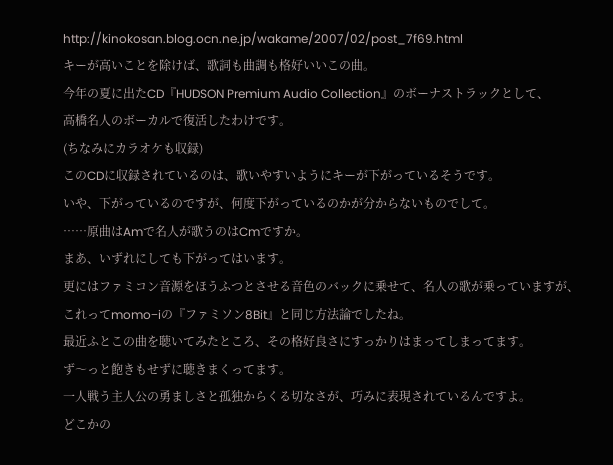http://kinokosan.blog.ocn.ne.jp/wakame/2007/02/post_7f69.html
キーが高いことを除けば、歌詞も曲調も格好いいこの曲。
今年の夏に出たCD『HUDSON Premium Audio Collection』のボーナストラックとして、
高橋名人のボーカルで復活したわけです。
(ちなみにカラオケも収録)
このCDに収録されているのは、歌いやすいようにキーが下がっているそうです。
いや、下がっているのですが、何度下がっているのかが分からないものでして。
……原曲はAmで名人が歌うのはCmですか。
まあ、いずれにしても下がってはいます。
更にはファミコン音源をほうふつとさせる音色のバックに乗せて、名人の歌が乗っていますが、
これってmomo−iの『ファミソン8Bit』と同じ方法論でしたね。
最近ふとこの曲を聴いてみたところ、その格好良さにすっかりはまってしまってます。
ず〜っと飽きもせずに聴きまくってます。
一人戦う主人公の勇ましさと孤独からくる切なさが、巧みに表現されているんですよ。
どこかの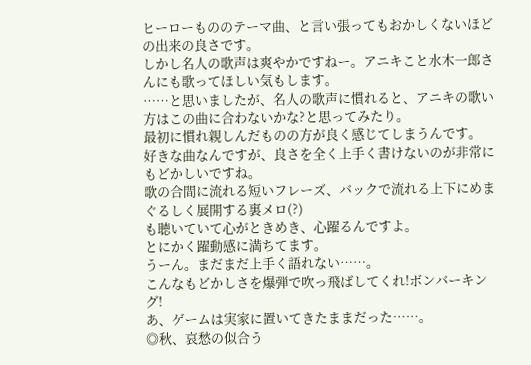ヒーローもののテーマ曲、と言い張ってもおかしくないほどの出来の良さです。
しかし名人の歌声は爽やかですねー。アニキこと水木一郎さんにも歌ってほしい気もします。
……と思いましたが、名人の歌声に慣れると、アニキの歌い方はこの曲に合わないかな?と思ってみたり。
最初に慣れ親しんだものの方が良く感じてしまうんです。
好きな曲なんですが、良さを全く上手く書けないのが非常にもどかしいですね。
歌の合間に流れる短いフレーズ、バックで流れる上下にめまぐるしく展開する裏メロ(?)
も聴いていて心がときめき、心躍るんですよ。
とにかく躍動感に満ちてます。
うーん。まだまだ上手く語れない……。
こんなもどかしさを爆弾で吹っ飛ばしてくれ!ボンバーキング!
あ、ゲームは実家に置いてきたままだった……。
◎秋、哀愁の似合う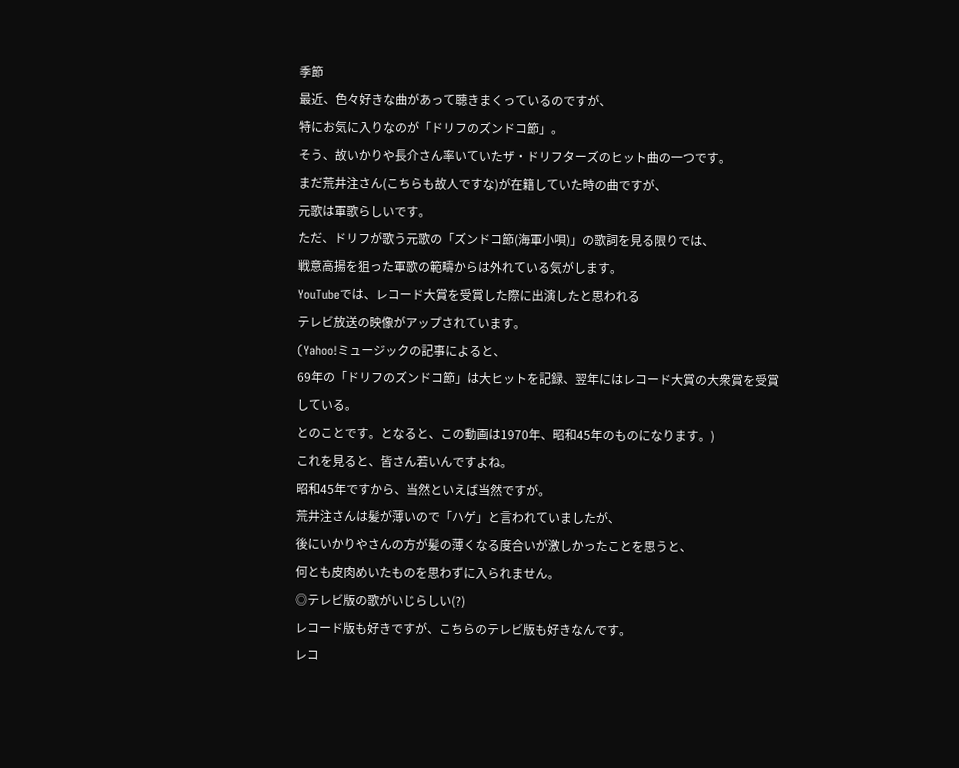季節
最近、色々好きな曲があって聴きまくっているのですが、
特にお気に入りなのが「ドリフのズンドコ節」。
そう、故いかりや長介さん率いていたザ・ドリフターズのヒット曲の一つです。
まだ荒井注さん(こちらも故人ですな)が在籍していた時の曲ですが、
元歌は軍歌らしいです。
ただ、ドリフが歌う元歌の「ズンドコ節(海軍小唄)」の歌詞を見る限りでは、
戦意高揚を狙った軍歌の範疇からは外れている気がします。
YouTubeでは、レコード大賞を受賞した際に出演したと思われる
テレビ放送の映像がアップされています。
(Yahoo!ミュージックの記事によると、
69年の「ドリフのズンドコ節」は大ヒットを記録、翌年にはレコード大賞の大衆賞を受賞している。
とのことです。となると、この動画は1970年、昭和45年のものになります。)
これを見ると、皆さん若いんですよね。
昭和45年ですから、当然といえば当然ですが。
荒井注さんは髪が薄いので「ハゲ」と言われていましたが、
後にいかりやさんの方が髪の薄くなる度合いが激しかったことを思うと、
何とも皮肉めいたものを思わずに入られません。
◎テレビ版の歌がいじらしい(?)
レコード版も好きですが、こちらのテレビ版も好きなんです。
レコ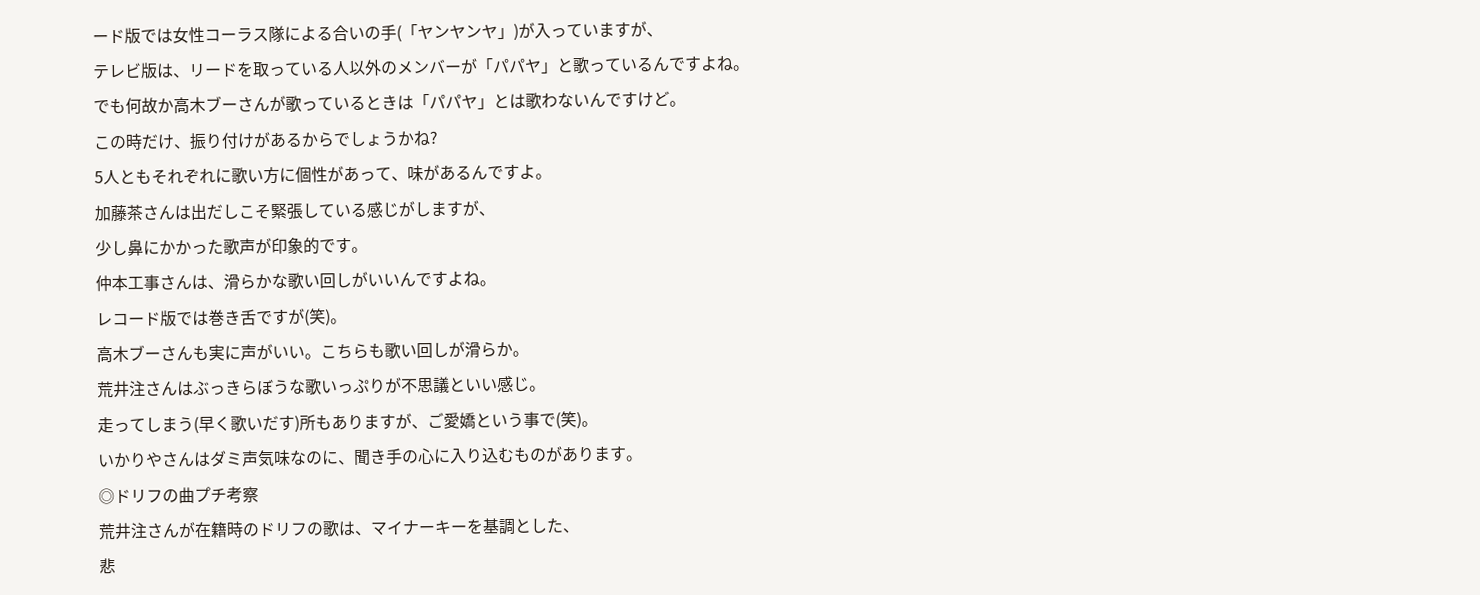ード版では女性コーラス隊による合いの手(「ヤンヤンヤ」)が入っていますが、
テレビ版は、リードを取っている人以外のメンバーが「パパヤ」と歌っているんですよね。
でも何故か高木ブーさんが歌っているときは「パパヤ」とは歌わないんですけど。
この時だけ、振り付けがあるからでしょうかね?
5人ともそれぞれに歌い方に個性があって、味があるんですよ。
加藤茶さんは出だしこそ緊張している感じがしますが、
少し鼻にかかった歌声が印象的です。
仲本工事さんは、滑らかな歌い回しがいいんですよね。
レコード版では巻き舌ですが(笑)。
高木ブーさんも実に声がいい。こちらも歌い回しが滑らか。
荒井注さんはぶっきらぼうな歌いっぷりが不思議といい感じ。
走ってしまう(早く歌いだす)所もありますが、ご愛嬌という事で(笑)。
いかりやさんはダミ声気味なのに、聞き手の心に入り込むものがあります。
◎ドリフの曲プチ考察
荒井注さんが在籍時のドリフの歌は、マイナーキーを基調とした、
悲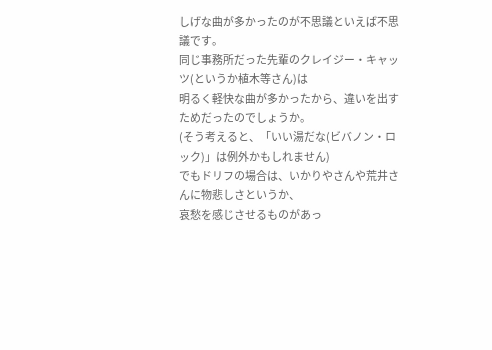しげな曲が多かったのが不思議といえば不思議です。
同じ事務所だった先輩のクレイジー・キャッツ(というか植木等さん)は
明るく軽快な曲が多かったから、違いを出すためだったのでしょうか。
(そう考えると、「いい湯だな(ビバノン・ロック)」は例外かもしれません)
でもドリフの場合は、いかりやさんや荒井さんに物悲しさというか、
哀愁を感じさせるものがあっ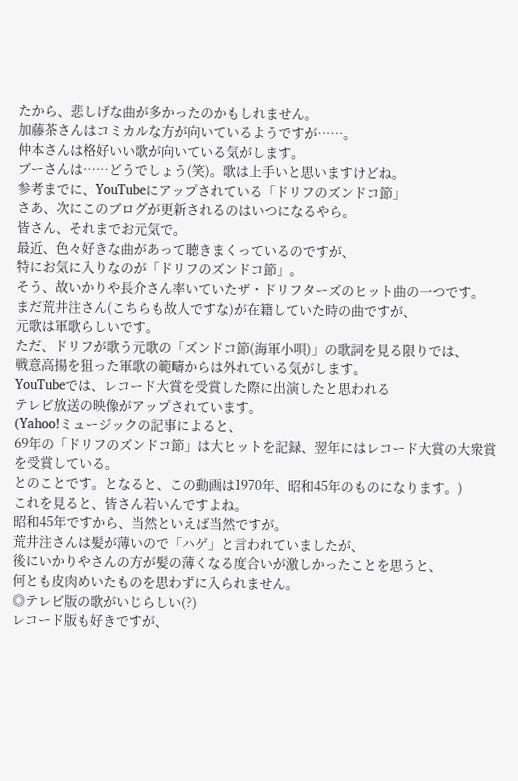たから、悲しげな曲が多かったのかもしれません。
加藤茶さんはコミカルな方が向いているようですが……。
仲本さんは格好いい歌が向いている気がします。
ブーさんは……どうでしょう(笑)。歌は上手いと思いますけどね。
参考までに、YouTubeにアップされている「ドリフのズンドコ節」
さあ、次にこのブログが更新されるのはいつになるやら。
皆さん、それまでお元気で。
最近、色々好きな曲があって聴きまくっているのですが、
特にお気に入りなのが「ドリフのズンドコ節」。
そう、故いかりや長介さん率いていたザ・ドリフターズのヒット曲の一つです。
まだ荒井注さん(こちらも故人ですな)が在籍していた時の曲ですが、
元歌は軍歌らしいです。
ただ、ドリフが歌う元歌の「ズンドコ節(海軍小唄)」の歌詞を見る限りでは、
戦意高揚を狙った軍歌の範疇からは外れている気がします。
YouTubeでは、レコード大賞を受賞した際に出演したと思われる
テレビ放送の映像がアップされています。
(Yahoo!ミュージックの記事によると、
69年の「ドリフのズンドコ節」は大ヒットを記録、翌年にはレコード大賞の大衆賞を受賞している。
とのことです。となると、この動画は1970年、昭和45年のものになります。)
これを見ると、皆さん若いんですよね。
昭和45年ですから、当然といえば当然ですが。
荒井注さんは髪が薄いので「ハゲ」と言われていましたが、
後にいかりやさんの方が髪の薄くなる度合いが激しかったことを思うと、
何とも皮肉めいたものを思わずに入られません。
◎テレビ版の歌がいじらしい(?)
レコード版も好きですが、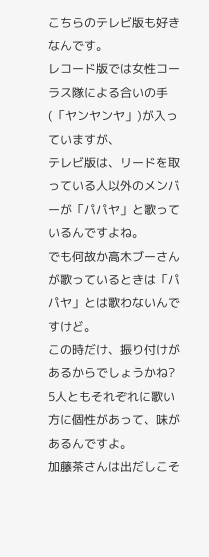こちらのテレビ版も好きなんです。
レコード版では女性コーラス隊による合いの手(「ヤンヤンヤ」)が入っていますが、
テレビ版は、リードを取っている人以外のメンバーが「パパヤ」と歌っているんですよね。
でも何故か高木ブーさんが歌っているときは「パパヤ」とは歌わないんですけど。
この時だけ、振り付けがあるからでしょうかね?
5人ともそれぞれに歌い方に個性があって、味があるんですよ。
加藤茶さんは出だしこそ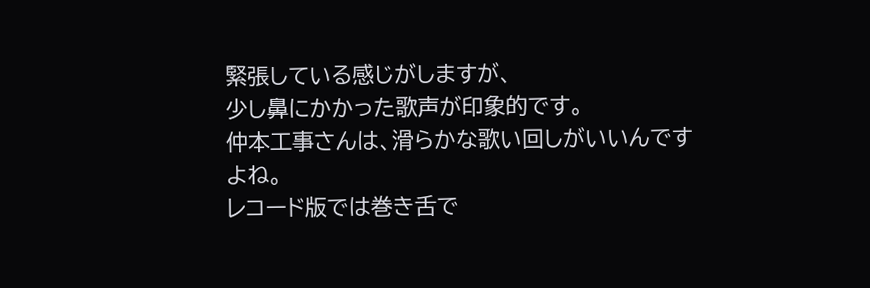緊張している感じがしますが、
少し鼻にかかった歌声が印象的です。
仲本工事さんは、滑らかな歌い回しがいいんですよね。
レコード版では巻き舌で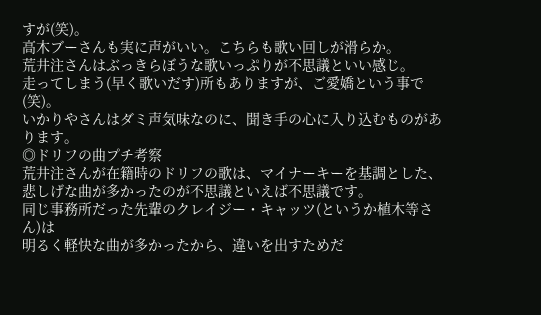すが(笑)。
高木ブーさんも実に声がいい。こちらも歌い回しが滑らか。
荒井注さんはぶっきらぼうな歌いっぷりが不思議といい感じ。
走ってしまう(早く歌いだす)所もありますが、ご愛嬌という事で(笑)。
いかりやさんはダミ声気味なのに、聞き手の心に入り込むものがあります。
◎ドリフの曲プチ考察
荒井注さんが在籍時のドリフの歌は、マイナーキーを基調とした、
悲しげな曲が多かったのが不思議といえば不思議です。
同じ事務所だった先輩のクレイジー・キャッツ(というか植木等さん)は
明るく軽快な曲が多かったから、違いを出すためだ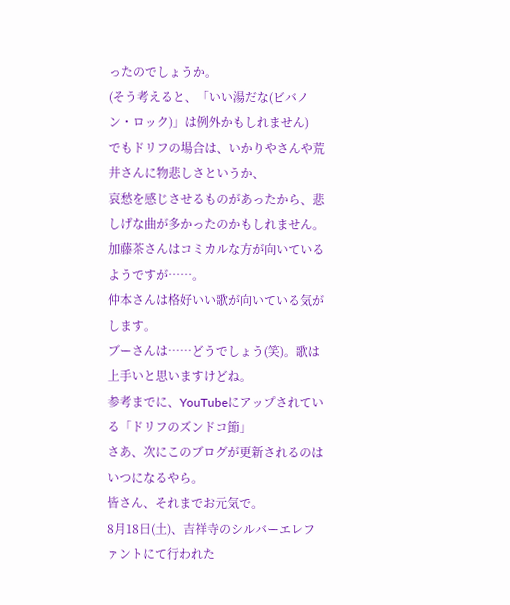ったのでしょうか。
(そう考えると、「いい湯だな(ビバノン・ロック)」は例外かもしれません)
でもドリフの場合は、いかりやさんや荒井さんに物悲しさというか、
哀愁を感じさせるものがあったから、悲しげな曲が多かったのかもしれません。
加藤茶さんはコミカルな方が向いているようですが……。
仲本さんは格好いい歌が向いている気がします。
ブーさんは……どうでしょう(笑)。歌は上手いと思いますけどね。
参考までに、YouTubeにアップされている「ドリフのズンドコ節」
さあ、次にこのブログが更新されるのはいつになるやら。
皆さん、それまでお元気で。
8月18日(土)、吉祥寺のシルバーエレファントにて行われた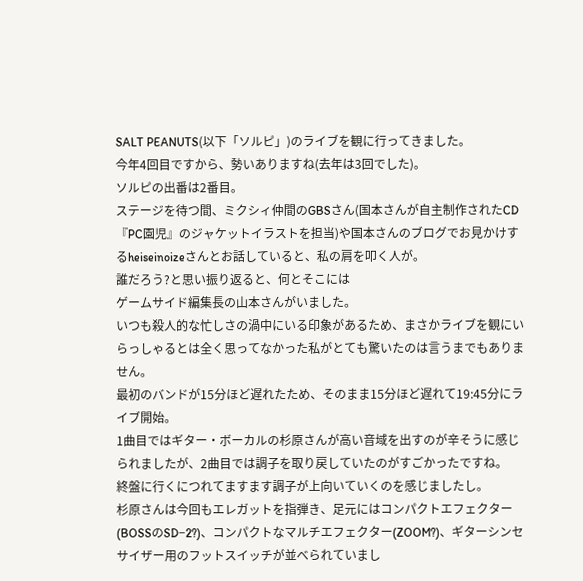SALT PEANUTS(以下「ソルピ」)のライブを観に行ってきました。
今年4回目ですから、勢いありますね(去年は3回でした)。
ソルピの出番は2番目。
ステージを待つ間、ミクシィ仲間のGBSさん(国本さんが自主制作されたCD『PC園児』のジャケットイラストを担当)や国本さんのブログでお見かけするheiseinoizeさんとお話していると、私の肩を叩く人が。
誰だろう?と思い振り返ると、何とそこには
ゲームサイド編集長の山本さんがいました。
いつも殺人的な忙しさの渦中にいる印象があるため、まさかライブを観にいらっしゃるとは全く思ってなかった私がとても驚いたのは言うまでもありません。
最初のバンドが15分ほど遅れたため、そのまま15分ほど遅れて19:45分にライブ開始。
1曲目ではギター・ボーカルの杉原さんが高い音域を出すのが辛そうに感じられましたが、2曲目では調子を取り戻していたのがすごかったですね。
終盤に行くにつれてますます調子が上向いていくのを感じましたし。
杉原さんは今回もエレガットを指弾き、足元にはコンパクトエフェクター(BOSSのSD−2?)、コンパクトなマルチエフェクター(ZOOM?)、ギターシンセサイザー用のフットスイッチが並べられていまし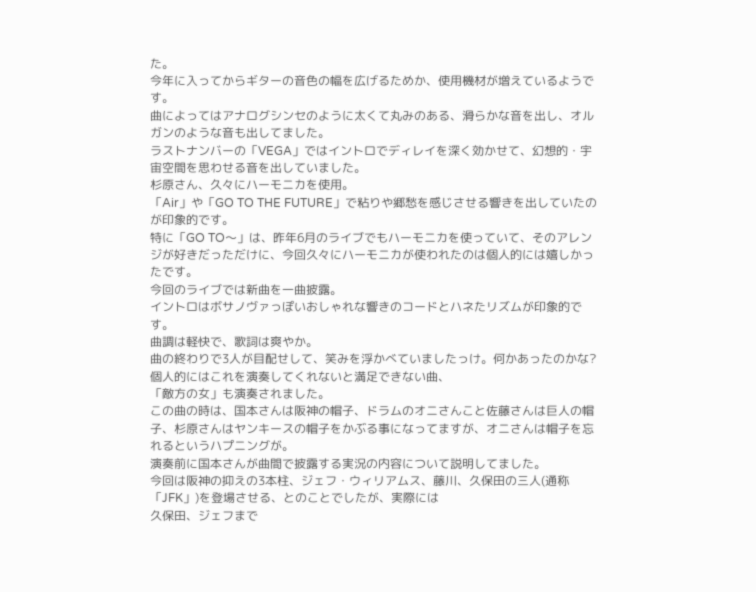た。
今年に入ってからギターの音色の幅を広げるためか、使用機材が増えているようです。
曲によってはアナログシンセのように太くて丸みのある、滑らかな音を出し、オルガンのような音も出してました。
ラストナンバーの「VEGA」ではイントロでディレイを深く効かせて、幻想的・宇宙空間を思わせる音を出していました。
杉原さん、久々にハーモニカを使用。
「Air」や「GO TO THE FUTURE」で粘りや郷愁を感じさせる響きを出していたのが印象的です。
特に「GO TO〜」は、昨年6月のライブでもハーモニカを使っていて、そのアレンジが好きだっただけに、今回久々にハーモニカが使われたのは個人的には嬉しかったです。
今回のライブでは新曲を一曲披露。
イントロはボサノヴァっぽいおしゃれな響きのコードとハネたリズムが印象的です。
曲調は軽快で、歌詞は爽やか。
曲の終わりで3人が目配せして、笑みを浮かべていましたっけ。何かあったのかな?
個人的にはこれを演奏してくれないと満足できない曲、
「敵方の女」も演奏されました。
この曲の時は、国本さんは阪神の帽子、ドラムのオニさんこと佐藤さんは巨人の帽子、杉原さんはヤンキースの帽子をかぶる事になってますが、オニさんは帽子を忘れるというハプニングが。
演奏前に国本さんが曲間で披露する実況の内容について説明してました。
今回は阪神の抑えの3本柱、ジェフ・ウィリアムス、藤川、久保田の三人(通称「JFK」)を登場させる、とのことでしたが、実際には
久保田、ジェフまで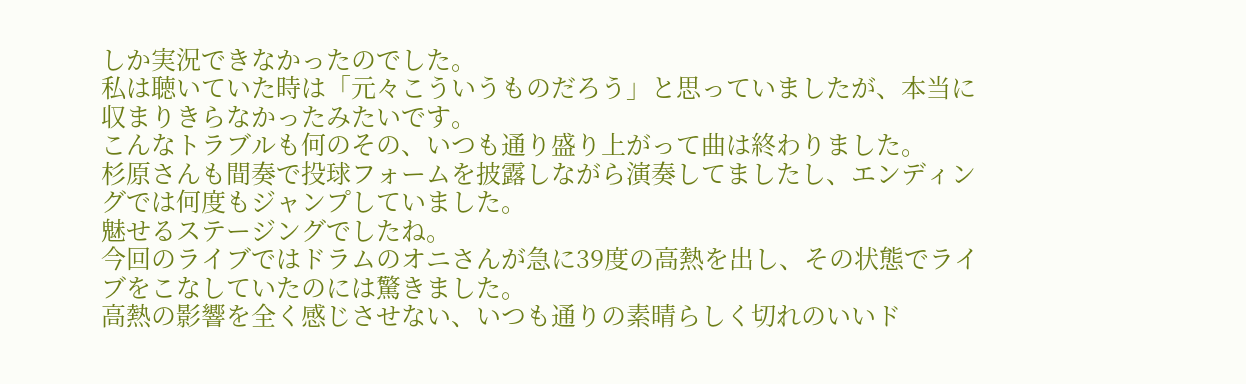しか実況できなかったのでした。
私は聴いていた時は「元々こういうものだろう」と思っていましたが、本当に収まりきらなかったみたいです。
こんなトラブルも何のその、いつも通り盛り上がって曲は終わりました。
杉原さんも間奏で投球フォームを披露しながら演奏してましたし、エンディングでは何度もジャンプしていました。
魅せるステージングでしたね。
今回のライブではドラムのオニさんが急に39度の高熱を出し、その状態でライブをこなしていたのには驚きました。
高熱の影響を全く感じさせない、いつも通りの素晴らしく切れのいいド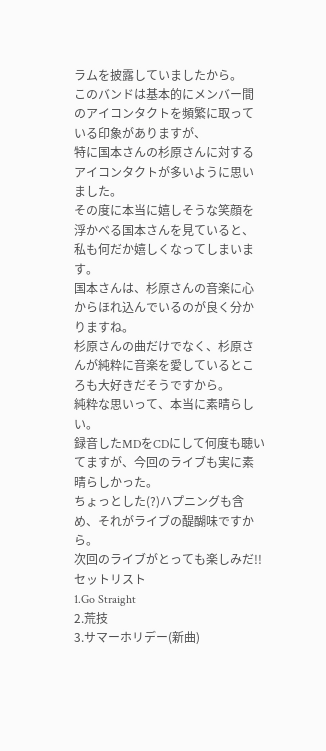ラムを披露していましたから。
このバンドは基本的にメンバー間のアイコンタクトを頻繁に取っている印象がありますが、
特に国本さんの杉原さんに対するアイコンタクトが多いように思いました。
その度に本当に嬉しそうな笑顔を浮かべる国本さんを見ていると、私も何だか嬉しくなってしまいます。
国本さんは、杉原さんの音楽に心からほれ込んでいるのが良く分かりますね。
杉原さんの曲だけでなく、杉原さんが純粋に音楽を愛しているところも大好きだそうですから。
純粋な思いって、本当に素晴らしい。
録音したMDをCDにして何度も聴いてますが、今回のライブも実に素晴らしかった。
ちょっとした(?)ハプニングも含め、それがライブの醍醐味ですから。
次回のライブがとっても楽しみだ!!
セットリスト
1.Go Straight
2.荒技
3.サマーホリデー(新曲)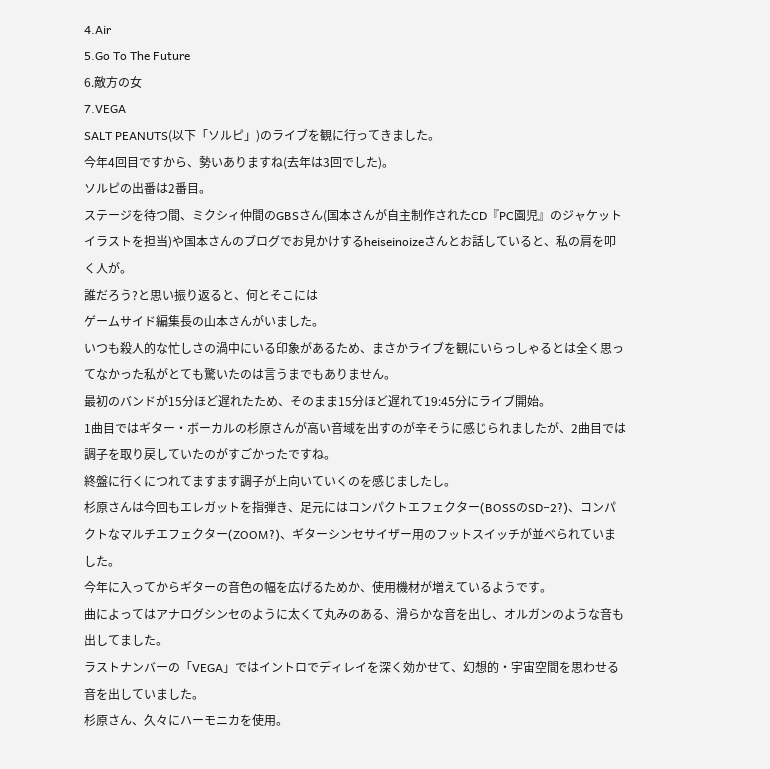4.Air
5.Go To The Future
6.敵方の女
7.VEGA
SALT PEANUTS(以下「ソルピ」)のライブを観に行ってきました。
今年4回目ですから、勢いありますね(去年は3回でした)。
ソルピの出番は2番目。
ステージを待つ間、ミクシィ仲間のGBSさん(国本さんが自主制作されたCD『PC園児』のジャケットイラストを担当)や国本さんのブログでお見かけするheiseinoizeさんとお話していると、私の肩を叩く人が。
誰だろう?と思い振り返ると、何とそこには
ゲームサイド編集長の山本さんがいました。
いつも殺人的な忙しさの渦中にいる印象があるため、まさかライブを観にいらっしゃるとは全く思ってなかった私がとても驚いたのは言うまでもありません。
最初のバンドが15分ほど遅れたため、そのまま15分ほど遅れて19:45分にライブ開始。
1曲目ではギター・ボーカルの杉原さんが高い音域を出すのが辛そうに感じられましたが、2曲目では調子を取り戻していたのがすごかったですね。
終盤に行くにつれてますます調子が上向いていくのを感じましたし。
杉原さんは今回もエレガットを指弾き、足元にはコンパクトエフェクター(BOSSのSD−2?)、コンパクトなマルチエフェクター(ZOOM?)、ギターシンセサイザー用のフットスイッチが並べられていました。
今年に入ってからギターの音色の幅を広げるためか、使用機材が増えているようです。
曲によってはアナログシンセのように太くて丸みのある、滑らかな音を出し、オルガンのような音も出してました。
ラストナンバーの「VEGA」ではイントロでディレイを深く効かせて、幻想的・宇宙空間を思わせる音を出していました。
杉原さん、久々にハーモニカを使用。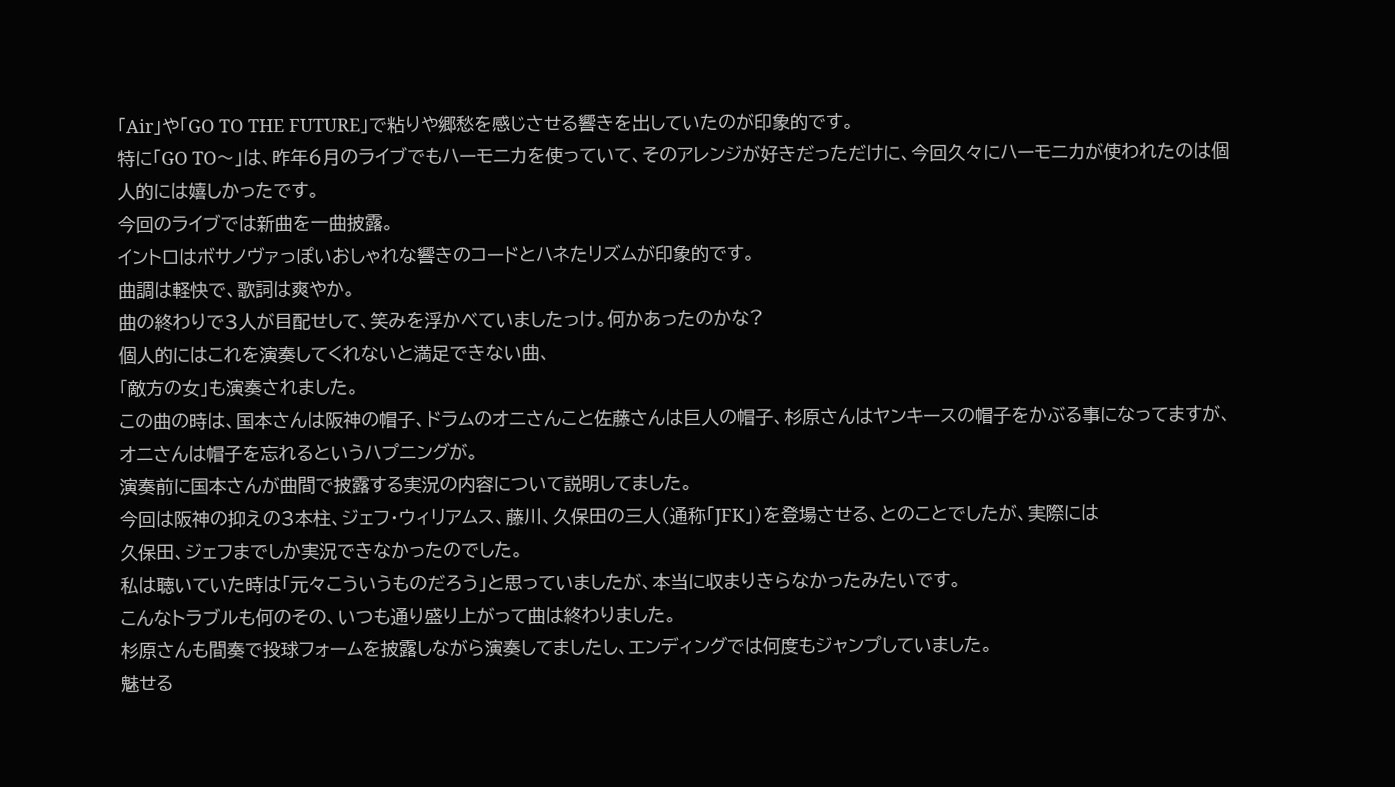「Air」や「GO TO THE FUTURE」で粘りや郷愁を感じさせる響きを出していたのが印象的です。
特に「GO TO〜」は、昨年6月のライブでもハーモニカを使っていて、そのアレンジが好きだっただけに、今回久々にハーモニカが使われたのは個人的には嬉しかったです。
今回のライブでは新曲を一曲披露。
イントロはボサノヴァっぽいおしゃれな響きのコードとハネたリズムが印象的です。
曲調は軽快で、歌詞は爽やか。
曲の終わりで3人が目配せして、笑みを浮かべていましたっけ。何かあったのかな?
個人的にはこれを演奏してくれないと満足できない曲、
「敵方の女」も演奏されました。
この曲の時は、国本さんは阪神の帽子、ドラムのオニさんこと佐藤さんは巨人の帽子、杉原さんはヤンキースの帽子をかぶる事になってますが、オニさんは帽子を忘れるというハプニングが。
演奏前に国本さんが曲間で披露する実況の内容について説明してました。
今回は阪神の抑えの3本柱、ジェフ・ウィリアムス、藤川、久保田の三人(通称「JFK」)を登場させる、とのことでしたが、実際には
久保田、ジェフまでしか実況できなかったのでした。
私は聴いていた時は「元々こういうものだろう」と思っていましたが、本当に収まりきらなかったみたいです。
こんなトラブルも何のその、いつも通り盛り上がって曲は終わりました。
杉原さんも間奏で投球フォームを披露しながら演奏してましたし、エンディングでは何度もジャンプしていました。
魅せる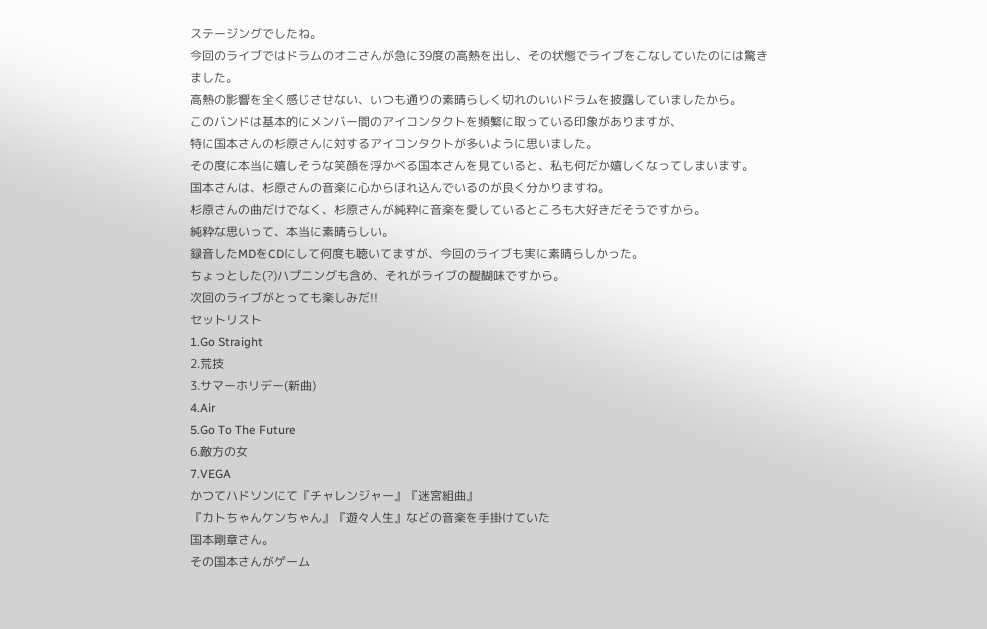ステージングでしたね。
今回のライブではドラムのオニさんが急に39度の高熱を出し、その状態でライブをこなしていたのには驚きました。
高熱の影響を全く感じさせない、いつも通りの素晴らしく切れのいいドラムを披露していましたから。
このバンドは基本的にメンバー間のアイコンタクトを頻繁に取っている印象がありますが、
特に国本さんの杉原さんに対するアイコンタクトが多いように思いました。
その度に本当に嬉しそうな笑顔を浮かべる国本さんを見ていると、私も何だか嬉しくなってしまいます。
国本さんは、杉原さんの音楽に心からほれ込んでいるのが良く分かりますね。
杉原さんの曲だけでなく、杉原さんが純粋に音楽を愛しているところも大好きだそうですから。
純粋な思いって、本当に素晴らしい。
録音したMDをCDにして何度も聴いてますが、今回のライブも実に素晴らしかった。
ちょっとした(?)ハプニングも含め、それがライブの醍醐味ですから。
次回のライブがとっても楽しみだ!!
セットリスト
1.Go Straight
2.荒技
3.サマーホリデー(新曲)
4.Air
5.Go To The Future
6.敵方の女
7.VEGA
かつてハドソンにて『チャレンジャー』『迷宮組曲』
『カトちゃんケンちゃん』『遊々人生』などの音楽を手掛けていた
国本剛章さん。
その国本さんがゲーム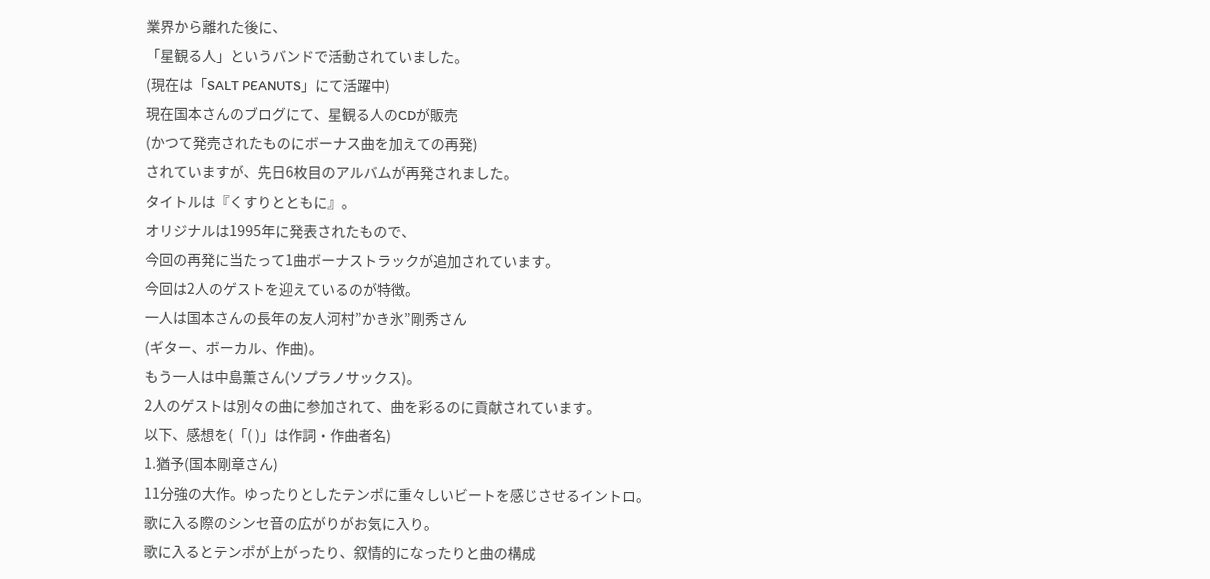業界から離れた後に、
「星観る人」というバンドで活動されていました。
(現在は「SALT PEANUTS」にて活躍中)
現在国本さんのブログにて、星観る人のCDが販売
(かつて発売されたものにボーナス曲を加えての再発)
されていますが、先日6枚目のアルバムが再発されました。
タイトルは『くすりとともに』。
オリジナルは1995年に発表されたもので、
今回の再発に当たって1曲ボーナストラックが追加されています。
今回は2人のゲストを迎えているのが特徴。
一人は国本さんの長年の友人河村”かき氷”剛秀さん
(ギター、ボーカル、作曲)。
もう一人は中島薫さん(ソプラノサックス)。
2人のゲストは別々の曲に参加されて、曲を彩るのに貢献されています。
以下、感想を(「( )」は作詞・作曲者名)
1.猶予(国本剛章さん)
11分強の大作。ゆったりとしたテンポに重々しいビートを感じさせるイントロ。
歌に入る際のシンセ音の広がりがお気に入り。
歌に入るとテンポが上がったり、叙情的になったりと曲の構成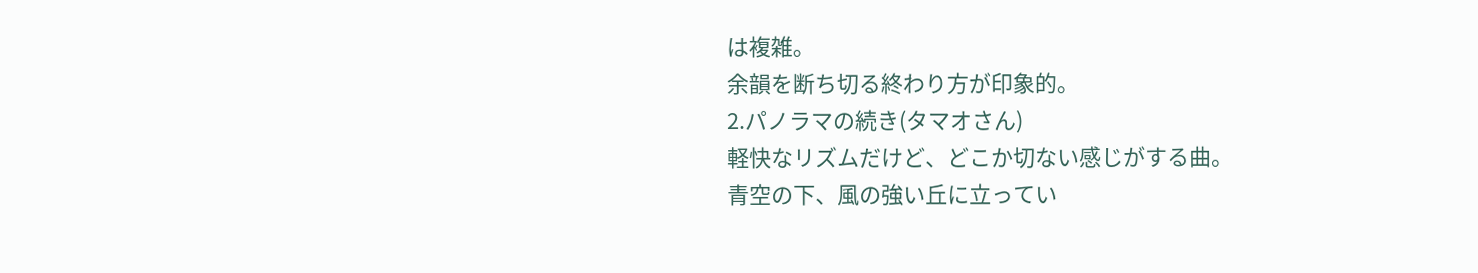は複雑。
余韻を断ち切る終わり方が印象的。
2.パノラマの続き(タマオさん)
軽快なリズムだけど、どこか切ない感じがする曲。
青空の下、風の強い丘に立ってい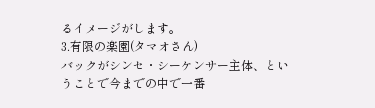るイメージがします。
3.有限の楽園(タマオさん)
バックがシンセ・シーケンサー主体、ということで今までの中で一番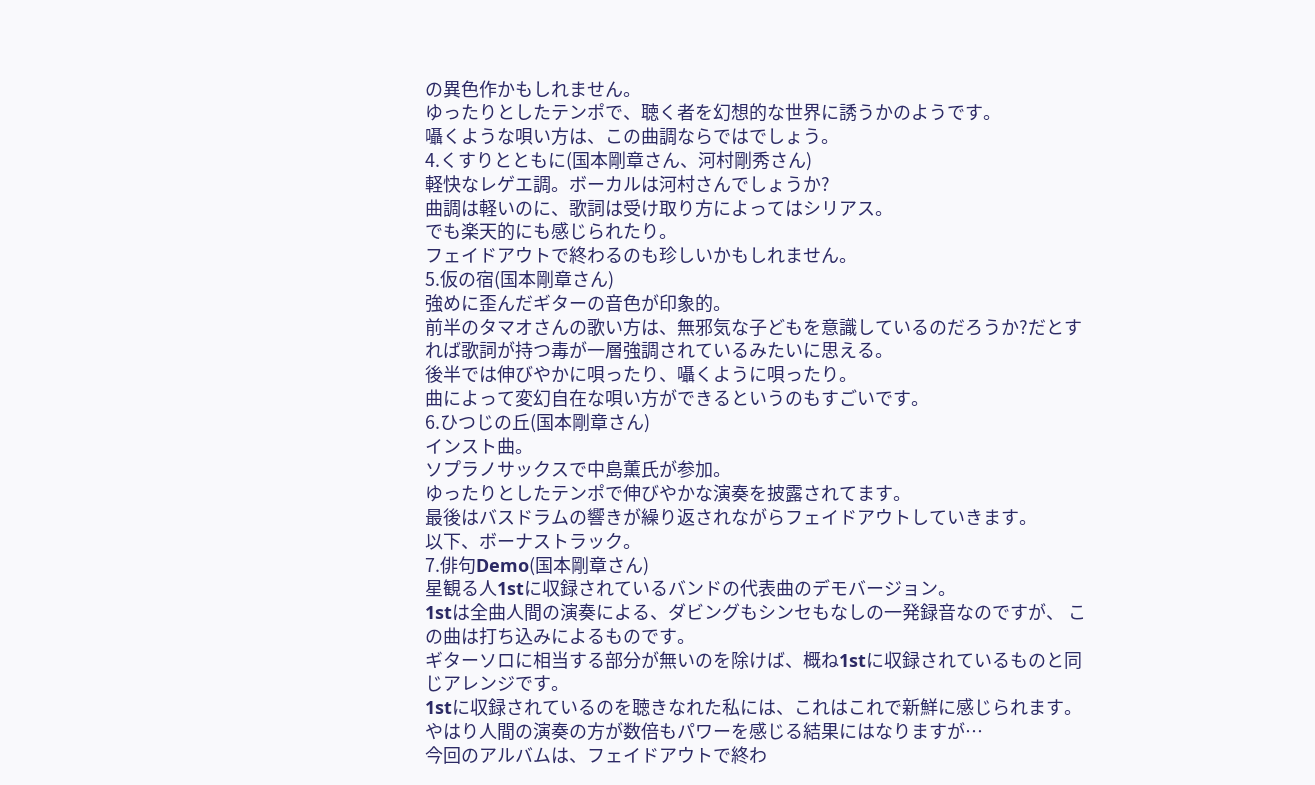の異色作かもしれません。
ゆったりとしたテンポで、聴く者を幻想的な世界に誘うかのようです。
囁くような唄い方は、この曲調ならではでしょう。
4.くすりとともに(国本剛章さん、河村剛秀さん)
軽快なレゲエ調。ボーカルは河村さんでしょうか?
曲調は軽いのに、歌詞は受け取り方によってはシリアス。
でも楽天的にも感じられたり。
フェイドアウトで終わるのも珍しいかもしれません。
5.仮の宿(国本剛章さん)
強めに歪んだギターの音色が印象的。
前半のタマオさんの歌い方は、無邪気な子どもを意識しているのだろうか?だとすれば歌詞が持つ毒が一層強調されているみたいに思える。
後半では伸びやかに唄ったり、囁くように唄ったり。
曲によって変幻自在な唄い方ができるというのもすごいです。
6.ひつじの丘(国本剛章さん)
インスト曲。
ソプラノサックスで中島薫氏が参加。
ゆったりとしたテンポで伸びやかな演奏を披露されてます。
最後はバスドラムの響きが繰り返されながらフェイドアウトしていきます。
以下、ボーナストラック。
7.俳句Demo(国本剛章さん)
星観る人1stに収録されているバンドの代表曲のデモバージョン。
1stは全曲人間の演奏による、ダビングもシンセもなしの一発録音なのですが、 この曲は打ち込みによるものです。
ギターソロに相当する部分が無いのを除けば、概ね1stに収録されているものと同じアレンジです。
1stに収録されているのを聴きなれた私には、これはこれで新鮮に感じられます。
やはり人間の演奏の方が数倍もパワーを感じる結果にはなりますが…
今回のアルバムは、フェイドアウトで終わ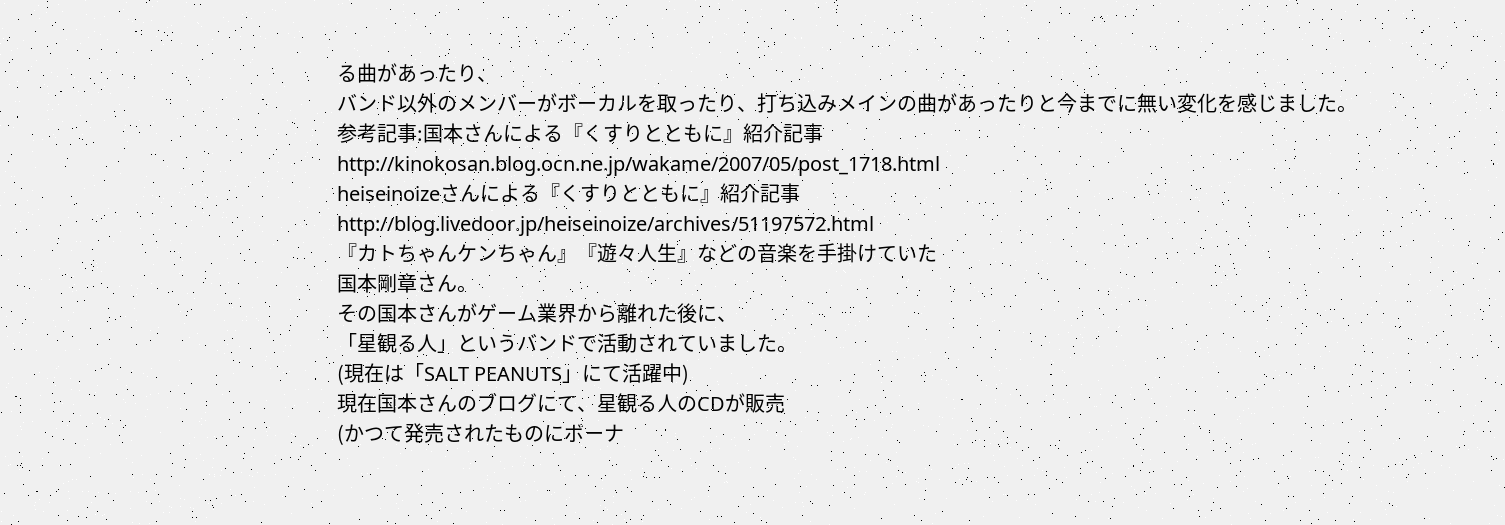る曲があったり、
バンド以外のメンバーがボーカルを取ったり、打ち込みメインの曲があったりと今までに無い変化を感じました。
参考記事:国本さんによる『くすりとともに』紹介記事
http://kinokosan.blog.ocn.ne.jp/wakame/2007/05/post_1718.html
heiseinoizeさんによる『くすりとともに』紹介記事
http://blog.livedoor.jp/heiseinoize/archives/51197572.html
『カトちゃんケンちゃん』『遊々人生』などの音楽を手掛けていた
国本剛章さん。
その国本さんがゲーム業界から離れた後に、
「星観る人」というバンドで活動されていました。
(現在は「SALT PEANUTS」にて活躍中)
現在国本さんのブログにて、星観る人のCDが販売
(かつて発売されたものにボーナ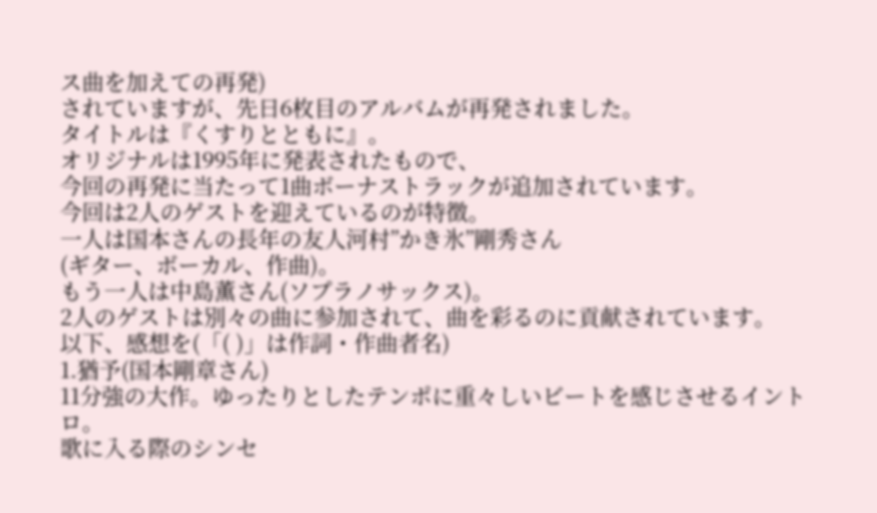ス曲を加えての再発)
されていますが、先日6枚目のアルバムが再発されました。
タイトルは『くすりとともに』。
オリジナルは1995年に発表されたもので、
今回の再発に当たって1曲ボーナストラックが追加されています。
今回は2人のゲストを迎えているのが特徴。
一人は国本さんの長年の友人河村”かき氷”剛秀さん
(ギター、ボーカル、作曲)。
もう一人は中島薫さん(ソプラノサックス)。
2人のゲストは別々の曲に参加されて、曲を彩るのに貢献されています。
以下、感想を(「( )」は作詞・作曲者名)
1.猶予(国本剛章さん)
11分強の大作。ゆったりとしたテンポに重々しいビートを感じさせるイントロ。
歌に入る際のシンセ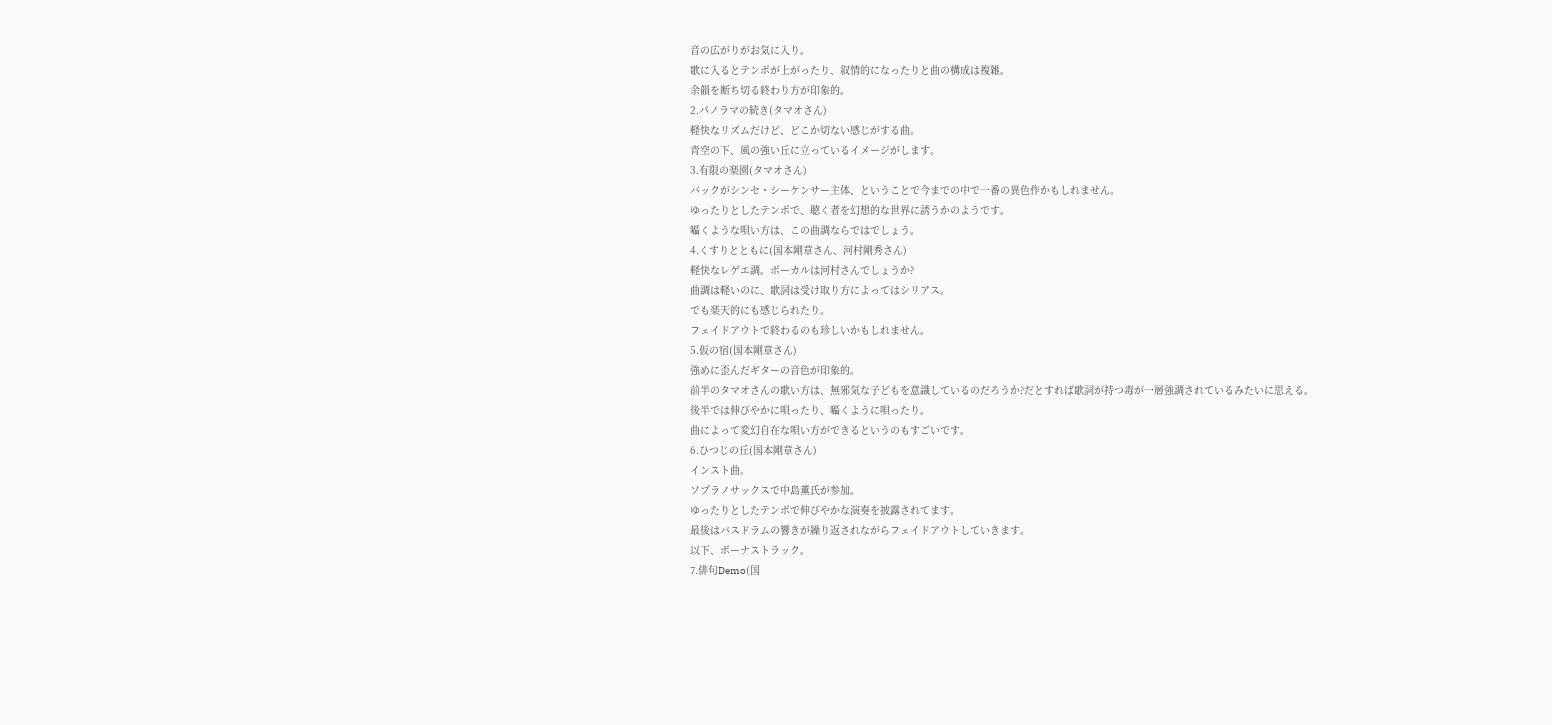音の広がりがお気に入り。
歌に入るとテンポが上がったり、叙情的になったりと曲の構成は複雑。
余韻を断ち切る終わり方が印象的。
2.パノラマの続き(タマオさん)
軽快なリズムだけど、どこか切ない感じがする曲。
青空の下、風の強い丘に立っているイメージがします。
3.有限の楽園(タマオさん)
バックがシンセ・シーケンサー主体、ということで今までの中で一番の異色作かもしれません。
ゆったりとしたテンポで、聴く者を幻想的な世界に誘うかのようです。
囁くような唄い方は、この曲調ならではでしょう。
4.くすりとともに(国本剛章さん、河村剛秀さん)
軽快なレゲエ調。ボーカルは河村さんでしょうか?
曲調は軽いのに、歌詞は受け取り方によってはシリアス。
でも楽天的にも感じられたり。
フェイドアウトで終わるのも珍しいかもしれません。
5.仮の宿(国本剛章さん)
強めに歪んだギターの音色が印象的。
前半のタマオさんの歌い方は、無邪気な子どもを意識しているのだろうか?だとすれば歌詞が持つ毒が一層強調されているみたいに思える。
後半では伸びやかに唄ったり、囁くように唄ったり。
曲によって変幻自在な唄い方ができるというのもすごいです。
6.ひつじの丘(国本剛章さん)
インスト曲。
ソプラノサックスで中島薫氏が参加。
ゆったりとしたテンポで伸びやかな演奏を披露されてます。
最後はバスドラムの響きが繰り返されながらフェイドアウトしていきます。
以下、ボーナストラック。
7.俳句Demo(国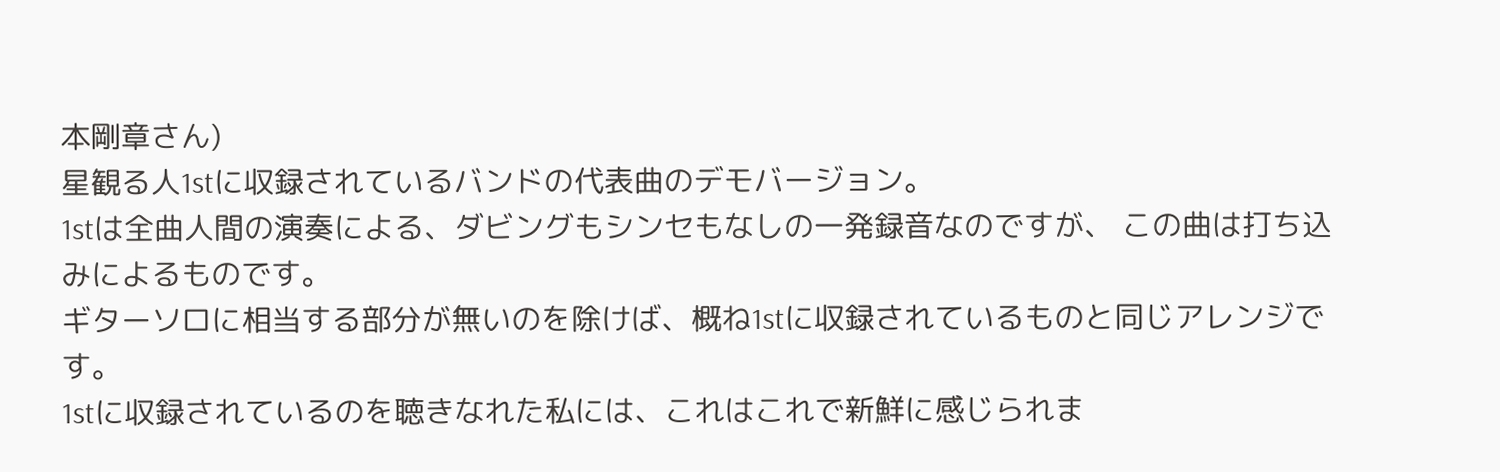本剛章さん)
星観る人1stに収録されているバンドの代表曲のデモバージョン。
1stは全曲人間の演奏による、ダビングもシンセもなしの一発録音なのですが、 この曲は打ち込みによるものです。
ギターソロに相当する部分が無いのを除けば、概ね1stに収録されているものと同じアレンジです。
1stに収録されているのを聴きなれた私には、これはこれで新鮮に感じられま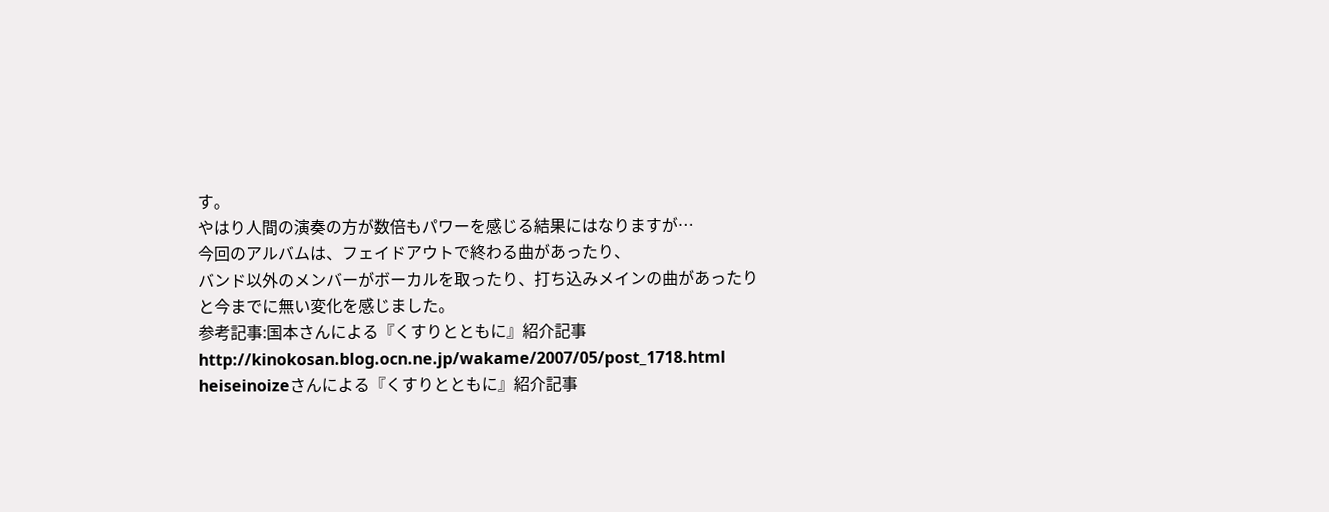す。
やはり人間の演奏の方が数倍もパワーを感じる結果にはなりますが…
今回のアルバムは、フェイドアウトで終わる曲があったり、
バンド以外のメンバーがボーカルを取ったり、打ち込みメインの曲があったりと今までに無い変化を感じました。
参考記事:国本さんによる『くすりとともに』紹介記事
http://kinokosan.blog.ocn.ne.jp/wakame/2007/05/post_1718.html
heiseinoizeさんによる『くすりとともに』紹介記事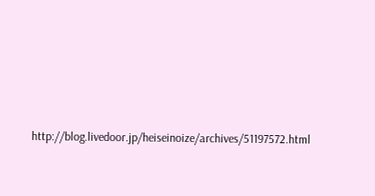http://blog.livedoor.jp/heiseinoize/archives/51197572.html